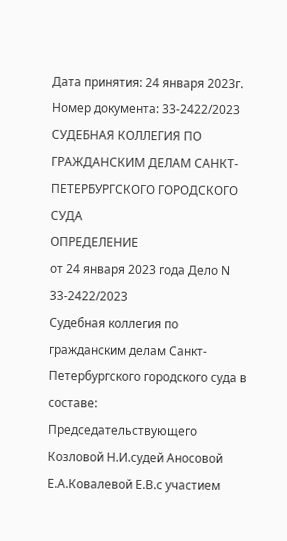Дата принятия: 24 января 2023г.
Номер документа: 33-2422/2023
СУДЕБНАЯ КОЛЛЕГИЯ ПО ГРАЖДАНСКИМ ДЕЛАМ САНКТ-ПЕТЕРБУРГСКОГО ГОРОДСКОГО СУДА
ОПРЕДЕЛЕНИЕ
от 24 января 2023 года Дело N 33-2422/2023
Судебная коллегия по гражданским делам Санкт-Петербургского городского суда в составе:
Председательствующего Козловой Н.И.судей Аносовой Е.А.Ковалевой Е.В.с участием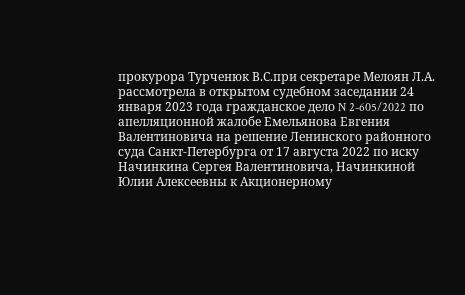прокурора Турченюк В.С.при секретаре Мелоян Л.А.
рассмотрела в открытом судебном заседании 24 января 2023 года гражданское дело N 2-605/2022 по апелляционной жалобе Емельянова Евгения Валентиновича на решение Ленинского районного суда Санкт-Петербурга от 17 августа 2022 по иску Начинкина Сергея Валентиновича, Начинкиной Юлии Алексеевны к Акционерному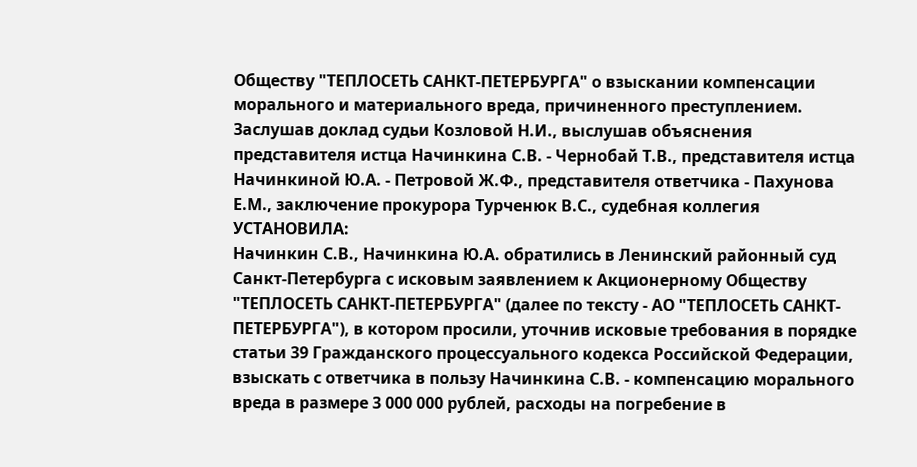Обществу "ТЕПЛОСЕТЬ САНКТ-ПЕТЕРБУРГА" о взыскании компенсации морального и материального вреда, причиненного преступлением.
Заслушав доклад судьи Козловой Н.И., выслушав объяснения представителя истца Начинкина С.В. - Чернобай Т.В., представителя истца Начинкиной Ю.А. - Петровой Ж.Ф., представителя ответчика - Пахунова Е.М., заключение прокурора Турченюк В.С., судебная коллегия
УСТАНОВИЛА:
Начинкин С.В., Начинкина Ю.А. обратились в Ленинский районный суд Санкт-Петербурга с исковым заявлением к Акционерному Обществу "ТЕПЛОСЕТЬ САНКТ-ПЕТЕРБУРГА" (далее по тексту - АО "ТЕПЛОСЕТЬ САНКТ-ПЕТЕРБУРГА"), в котором просили, уточнив исковые требования в порядке статьи 39 Гражданского процессуального кодекса Российской Федерации, взыскать с ответчика в пользу Начинкина С.В. - компенсацию морального вреда в размере 3 000 000 рублей, расходы на погребение в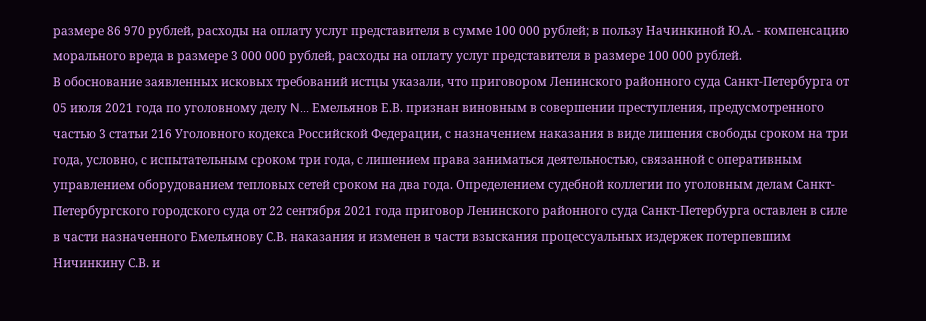размере 86 970 рублей, расходы на оплату услуг представителя в сумме 100 000 рублей; в пользу Начинкиной Ю.А. - компенсацию морального вреда в размере 3 000 000 рублей, расходы на оплату услуг представителя в размере 100 000 рублей.
В обоснование заявленных исковых требований истцы указали, что приговором Ленинского районного суда Санкт-Петербурга от 05 июля 2021 года по уголовному делу N... Емельянов Е.В. признан виновным в совершении преступления, предусмотренного частью 3 статьи 216 Уголовного кодекса Российской Федерации, с назначением наказания в виде лишения свободы сроком на три года, условно, с испытательным сроком три года, с лишением права заниматься деятельностью, связанной с оперативным управлением оборудованием тепловых сетей сроком на два года. Определением судебной коллегии по уголовным делам Санкт-Петербургского городского суда от 22 сентября 2021 года приговор Ленинского районного суда Санкт-Петербурга оставлен в силе в части назначенного Емельянову С.В. наказания и изменен в части взыскания процессуальных издержек потерпевшим Ничинкину С.В. и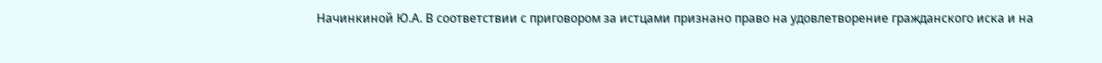Начинкиной Ю.А. В соответствии с приговором за истцами признано право на удовлетворение гражданского иска и на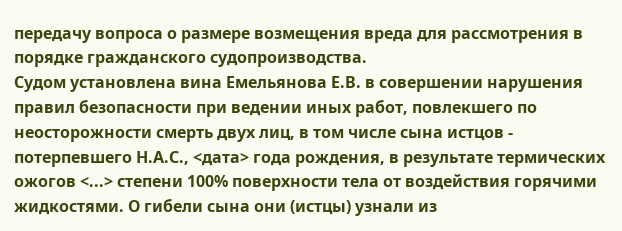передачу вопроса о размере возмещения вреда для рассмотрения в порядке гражданского судопроизводства.
Судом установлена вина Емельянова Е.В. в совершении нарушения правил безопасности при ведении иных работ, повлекшего по неосторожности смерть двух лиц, в том числе сына истцов - потерпевшего Н.А.С., <дата> года рождения, в результате термических ожогов <...> степени 100% поверхности тела от воздействия горячими жидкостями. О гибели сына они (истцы) узнали из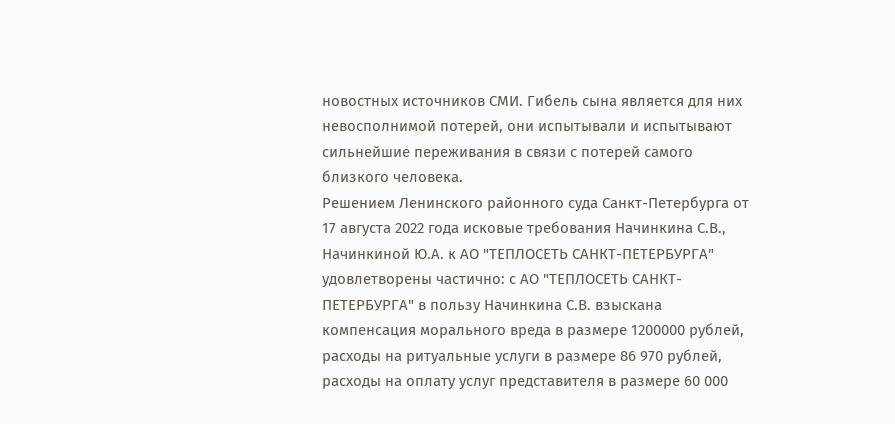новостных источников СМИ. Гибель сына является для них невосполнимой потерей, они испытывали и испытывают сильнейшие переживания в связи с потерей самого близкого человека.
Решением Ленинского районного суда Санкт-Петербурга от 17 августа 2022 года исковые требования Начинкина С.В., Начинкиной Ю.А. к АО "ТЕПЛОСЕТЬ САНКТ-ПЕТЕРБУРГА" удовлетворены частично: с АО "ТЕПЛОСЕТЬ САНКТ-ПЕТЕРБУРГА" в пользу Начинкина С.В. взыскана компенсация морального вреда в размере 1200000 рублей, расходы на ритуальные услуги в размере 86 970 рублей, расходы на оплату услуг представителя в размере 60 000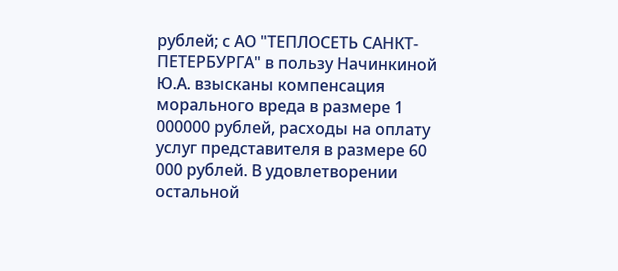рублей; с АО "ТЕПЛОСЕТЬ САНКТ-ПЕТЕРБУРГА" в пользу Начинкиной Ю.А. взысканы компенсация морального вреда в размере 1 000000 рублей, расходы на оплату услуг представителя в размере 60 000 рублей. В удовлетворении остальной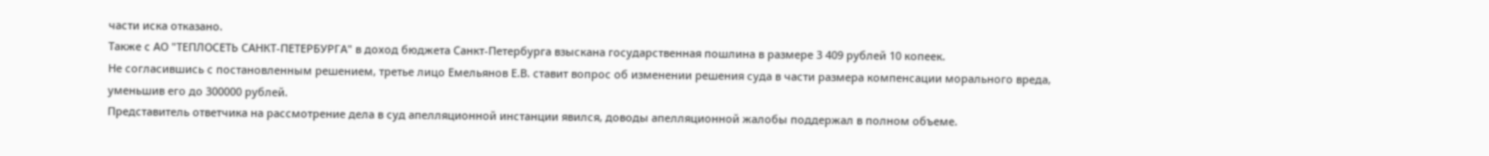части иска отказано.
Также с АО "ТЕПЛОСЕТЬ САНКТ-ПЕТЕРБУРГА" в доход бюджета Санкт-Петербурга взыскана государственная пошлина в размере 3 409 рублей 10 копеек.
Не согласившись с постановленным решением, третье лицо Емельянов Е.В. ставит вопрос об изменении решения суда в части размера компенсации морального вреда, уменьшив его до 300000 рублей.
Представитель ответчика на рассмотрение дела в суд апелляционной инстанции явился, доводы апелляционной жалобы поддержал в полном объеме.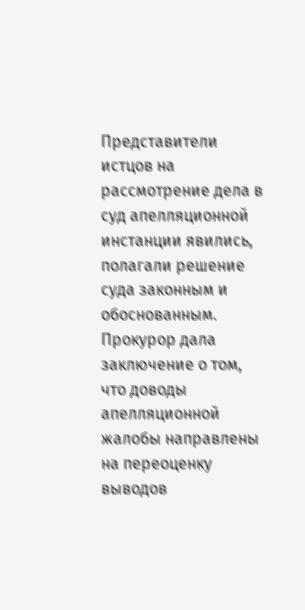Представители истцов на рассмотрение дела в суд апелляционной инстанции явились, полагали решение суда законным и обоснованным.
Прокурор дала заключение о том, что доводы апелляционной жалобы направлены на переоценку выводов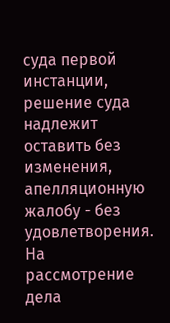суда первой инстанции, решение суда надлежит оставить без изменения, апелляционную жалобу - без удовлетворения.
На рассмотрение дела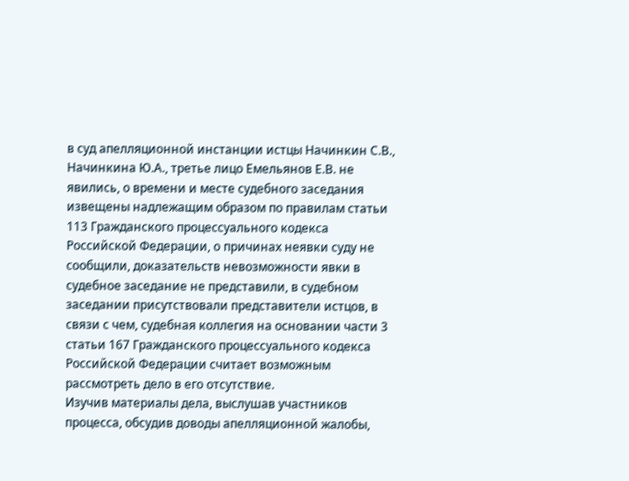в суд апелляционной инстанции истцы Начинкин С.В., Начинкина Ю.А., третье лицо Емельянов Е.В. не явились, о времени и месте судебного заседания извещены надлежащим образом по правилам статьи 113 Гражданского процессуального кодекса Российской Федерации, о причинах неявки суду не сообщили, доказательств невозможности явки в судебное заседание не представили, в судебном заседании присутствовали представители истцов, в связи с чем, судебная коллегия на основании части 3 статьи 167 Гражданского процессуального кодекса Российской Федерации считает возможным рассмотреть дело в его отсутствие.
Изучив материалы дела, выслушав участников процесса, обсудив доводы апелляционной жалобы,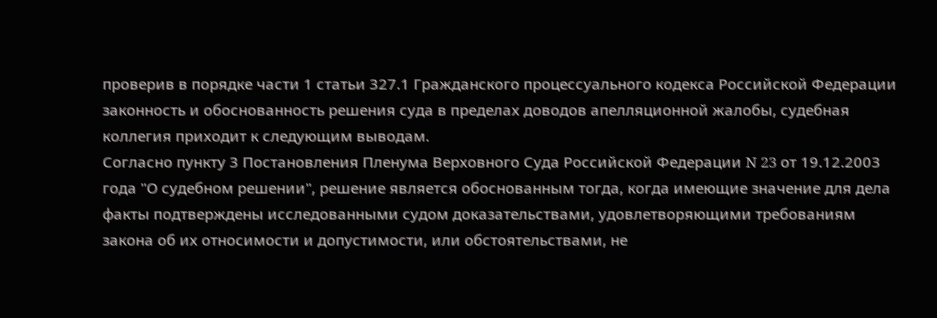проверив в порядке части 1 статьи 327.1 Гражданского процессуального кодекса Российской Федерации законность и обоснованность решения суда в пределах доводов апелляционной жалобы, судебная коллегия приходит к следующим выводам.
Согласно пункту 3 Постановления Пленума Верховного Суда Российской Федерации N 23 от 19.12.2003 года "О судебном решении", решение является обоснованным тогда, когда имеющие значение для дела факты подтверждены исследованными судом доказательствами, удовлетворяющими требованиям закона об их относимости и допустимости, или обстоятельствами, не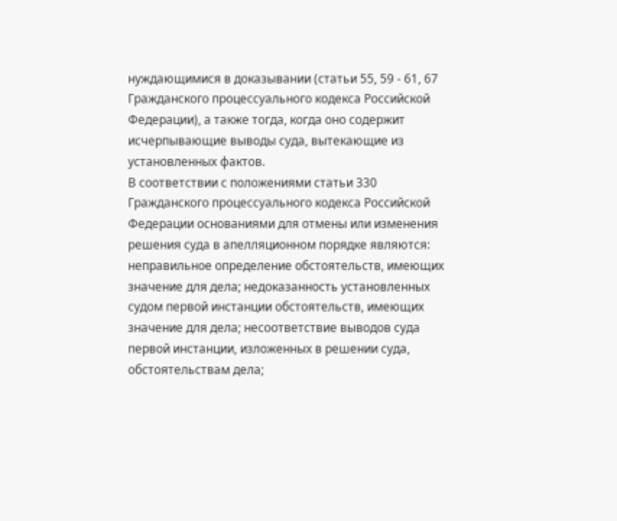нуждающимися в доказывании (статьи 55, 59 - 61, 67 Гражданского процессуального кодекса Российской Федерации), а также тогда, когда оно содержит исчерпывающие выводы суда, вытекающие из установленных фактов.
В соответствии с положениями статьи 330 Гражданского процессуального кодекса Российской Федерации основаниями для отмены или изменения решения суда в апелляционном порядке являются: неправильное определение обстоятельств, имеющих значение для дела; недоказанность установленных судом первой инстанции обстоятельств, имеющих значение для дела; несоответствие выводов суда первой инстанции, изложенных в решении суда, обстоятельствам дела;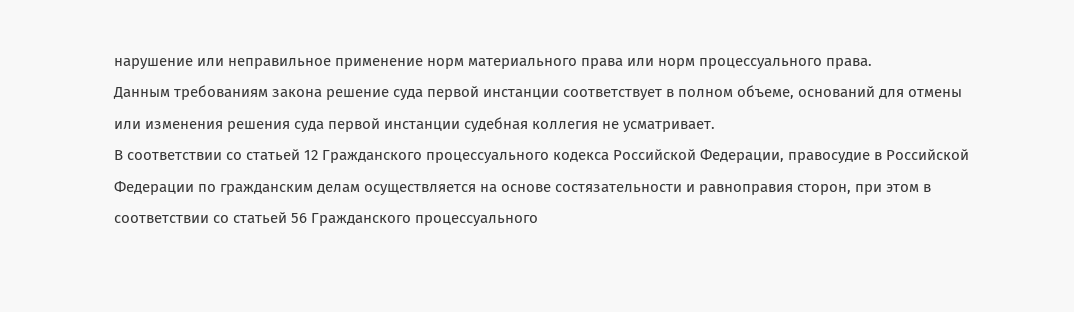нарушение или неправильное применение норм материального права или норм процессуального права.
Данным требованиям закона решение суда первой инстанции соответствует в полном объеме, оснований для отмены или изменения решения суда первой инстанции судебная коллегия не усматривает.
В соответствии со статьей 12 Гражданского процессуального кодекса Российской Федерации, правосудие в Российской Федерации по гражданским делам осуществляется на основе состязательности и равноправия сторон, при этом в соответствии со статьей 56 Гражданского процессуального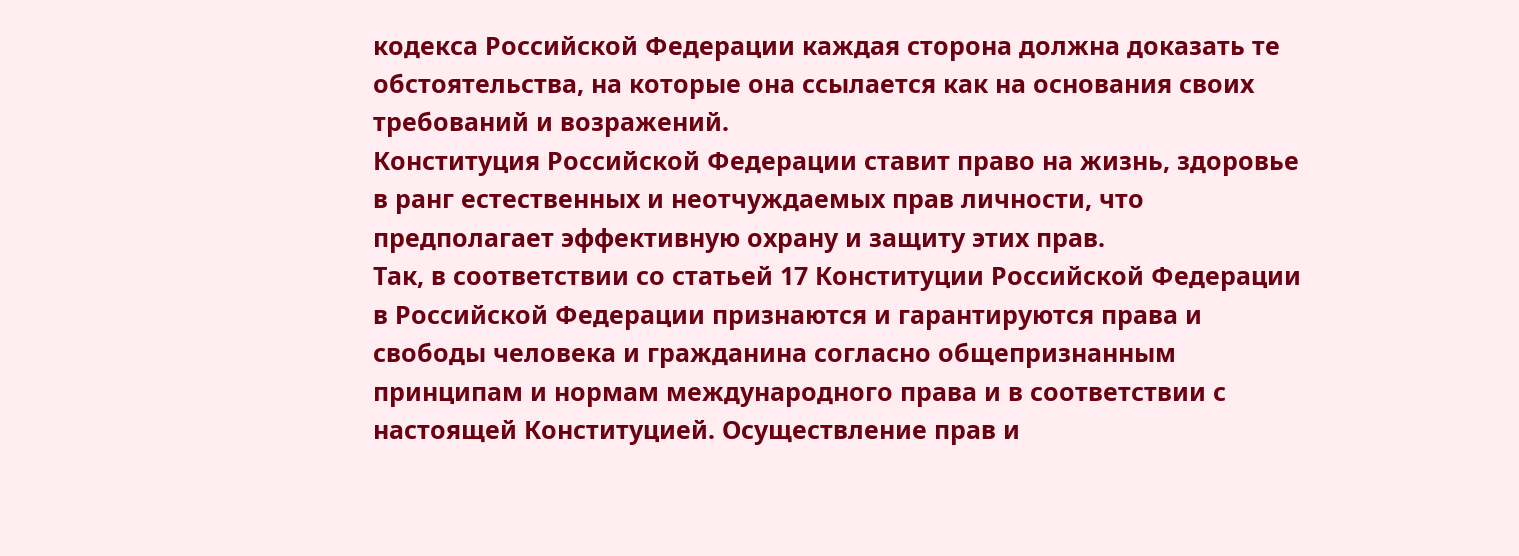кодекса Российской Федерации каждая сторона должна доказать те обстоятельства, на которые она ссылается как на основания своих требований и возражений.
Конституция Российской Федерации ставит право на жизнь, здоровье в ранг естественных и неотчуждаемых прав личности, что предполагает эффективную охрану и защиту этих прав.
Так, в соответствии со статьей 17 Конституции Российской Федерации в Российской Федерации признаются и гарантируются права и свободы человека и гражданина согласно общепризнанным принципам и нормам международного права и в соответствии с настоящей Конституцией. Осуществление прав и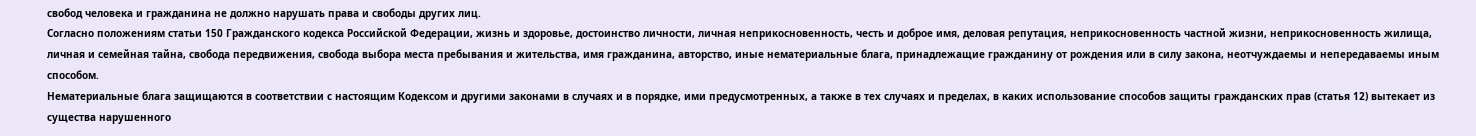свобод человека и гражданина не должно нарушать права и свободы других лиц.
Согласно положениям статьи 150 Гражданского кодекса Российской Федерации, жизнь и здоровье, достоинство личности, личная неприкосновенность, честь и доброе имя, деловая репутация, неприкосновенность частной жизни, неприкосновенность жилища, личная и семейная тайна, свобода передвижения, свобода выбора места пребывания и жительства, имя гражданина, авторство, иные нематериальные блага, принадлежащие гражданину от рождения или в силу закона, неотчуждаемы и непередаваемы иным способом.
Нематериальные блага защищаются в соответствии с настоящим Кодексом и другими законами в случаях и в порядке, ими предусмотренных, а также в тех случаях и пределах, в каких использование способов защиты гражданских прав (статья 12) вытекает из существа нарушенного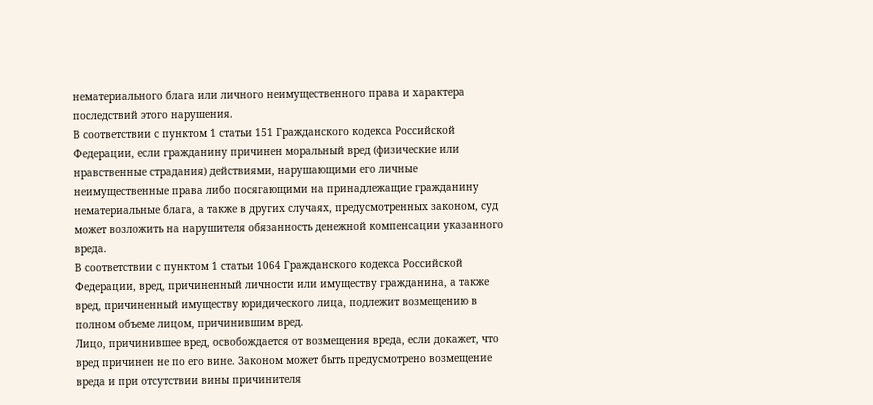нематериального блага или личного неимущественного права и характера последствий этого нарушения.
В соответствии с пунктом 1 статьи 151 Гражданского кодекса Российской Федерации, если гражданину причинен моральный вред (физические или нравственные страдания) действиями, нарушающими его личные неимущественные права либо посягающими на принадлежащие гражданину нематериальные блага, а также в других случаях, предусмотренных законом, суд может возложить на нарушителя обязанность денежной компенсации указанного вреда.
В соответствии с пунктом 1 статьи 1064 Гражданского кодекса Российской Федерации, вред, причиненный личности или имуществу гражданина, а также вред, причиненный имуществу юридического лица, подлежит возмещению в полном объеме лицом, причинившим вред.
Лицо, причинившее вред, освобождается от возмещения вреда, если докажет, что вред причинен не по его вине. Законом может быть предусмотрено возмещение вреда и при отсутствии вины причинителя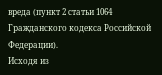вреда (пункт 2 статьи 1064 Гражданского кодекса Российской Федерации).
Исходя из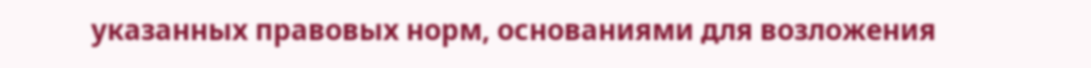указанных правовых норм, основаниями для возложения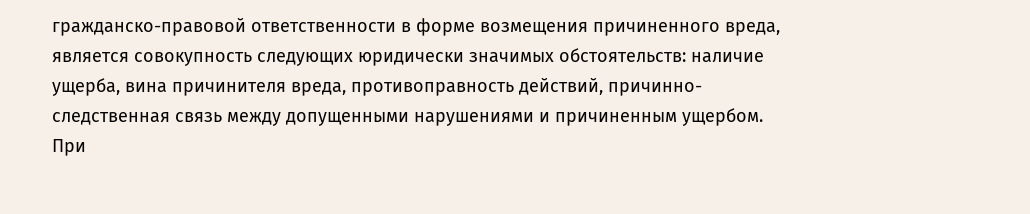гражданско-правовой ответственности в форме возмещения причиненного вреда, является совокупность следующих юридически значимых обстоятельств: наличие ущерба, вина причинителя вреда, противоправность действий, причинно-следственная связь между допущенными нарушениями и причиненным ущербом. При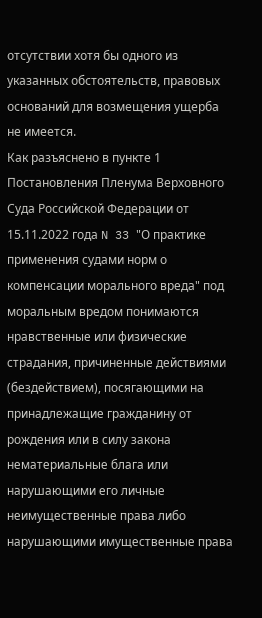отсутствии хотя бы одного из указанных обстоятельств, правовых оснований для возмещения ущерба не имеется.
Как разъяснено в пункте 1 Постановления Пленума Верховного Суда Российской Федерации от 15.11.2022 года N 33 "О практике применения судами норм о компенсации морального вреда" под моральным вредом понимаются нравственные или физические страдания, причиненные действиями (бездействием), посягающими на принадлежащие гражданину от рождения или в силу закона нематериальные блага или нарушающими его личные неимущественные права либо нарушающими имущественные права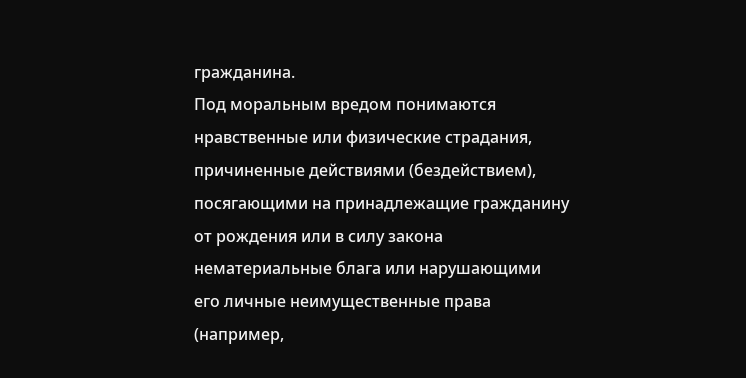гражданина.
Под моральным вредом понимаются нравственные или физические страдания, причиненные действиями (бездействием), посягающими на принадлежащие гражданину от рождения или в силу закона нематериальные блага или нарушающими его личные неимущественные права (например,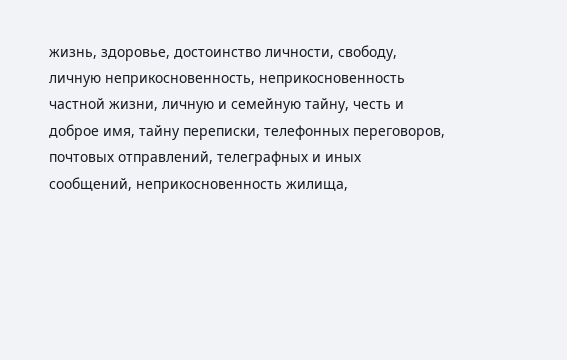жизнь, здоровье, достоинство личности, свободу, личную неприкосновенность, неприкосновенность частной жизни, личную и семейную тайну, честь и доброе имя, тайну переписки, телефонных переговоров, почтовых отправлений, телеграфных и иных сообщений, неприкосновенность жилища,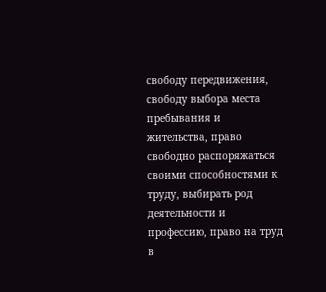свободу передвижения, свободу выбора места пребывания и жительства, право свободно распоряжаться своими способностями к труду, выбирать род деятельности и профессию, право на труд в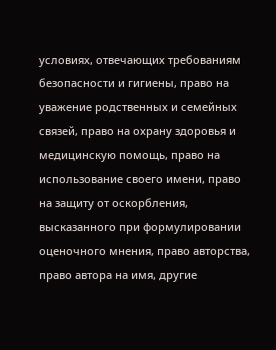условиях, отвечающих требованиям безопасности и гигиены, право на уважение родственных и семейных связей, право на охрану здоровья и медицинскую помощь, право на использование своего имени, право на защиту от оскорбления, высказанного при формулировании оценочного мнения, право авторства, право автора на имя, другие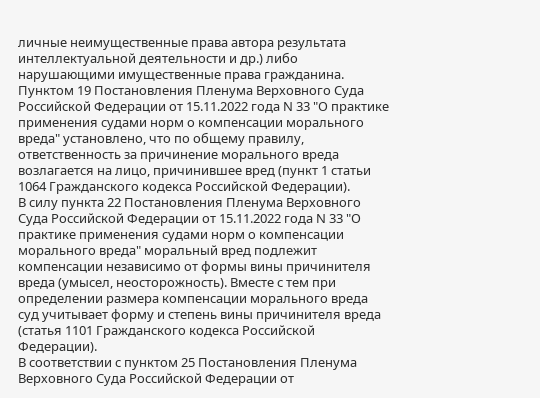личные неимущественные права автора результата интеллектуальной деятельности и др.) либо нарушающими имущественные права гражданина.
Пунктом 19 Постановления Пленума Верховного Суда Российской Федерации от 15.11.2022 года N 33 "О практике применения судами норм о компенсации морального вреда" установлено, что по общему правилу, ответственность за причинение морального вреда возлагается на лицо, причинившее вред (пункт 1 статьи 1064 Гражданского кодекса Российской Федерации).
В силу пункта 22 Постановления Пленума Верховного Суда Российской Федерации от 15.11.2022 года N 33 "О практике применения судами норм о компенсации морального вреда" моральный вред подлежит компенсации независимо от формы вины причинителя вреда (умысел, неосторожность). Вместе с тем при определении размера компенсации морального вреда суд учитывает форму и степень вины причинителя вреда (статья 1101 Гражданского кодекса Российской Федерации).
В соответствии с пунктом 25 Постановления Пленума Верховного Суда Российской Федерации от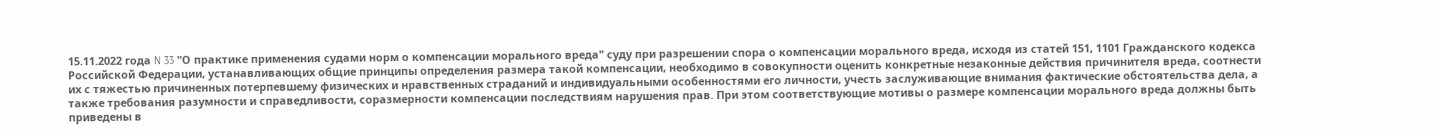15.11.2022 года N 33 "О практике применения судами норм о компенсации морального вреда" суду при разрешении спора о компенсации морального вреда, исходя из статей 151, 1101 Гражданского кодекса Российской Федерации, устанавливающих общие принципы определения размера такой компенсации, необходимо в совокупности оценить конкретные незаконные действия причинителя вреда, соотнести их с тяжестью причиненных потерпевшему физических и нравственных страданий и индивидуальными особенностями его личности, учесть заслуживающие внимания фактические обстоятельства дела, а также требования разумности и справедливости, соразмерности компенсации последствиям нарушения прав. При этом соответствующие мотивы о размере компенсации морального вреда должны быть приведены в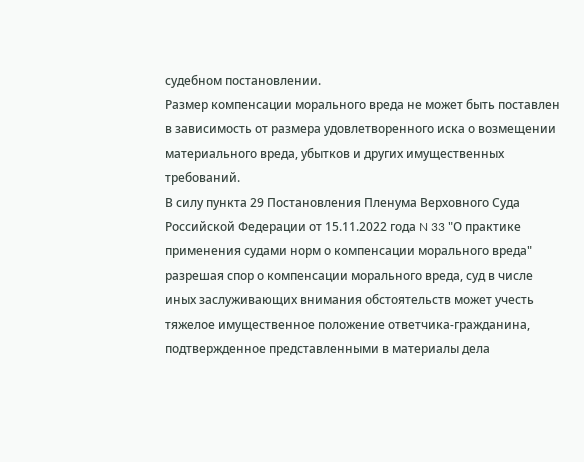судебном постановлении.
Размер компенсации морального вреда не может быть поставлен в зависимость от размера удовлетворенного иска о возмещении материального вреда, убытков и других имущественных требований.
В силу пункта 29 Постановления Пленума Верховного Суда Российской Федерации от 15.11.2022 года N 33 "О практике применения судами норм о компенсации морального вреда" разрешая спор о компенсации морального вреда, суд в числе иных заслуживающих внимания обстоятельств может учесть тяжелое имущественное положение ответчика-гражданина, подтвержденное представленными в материалы дела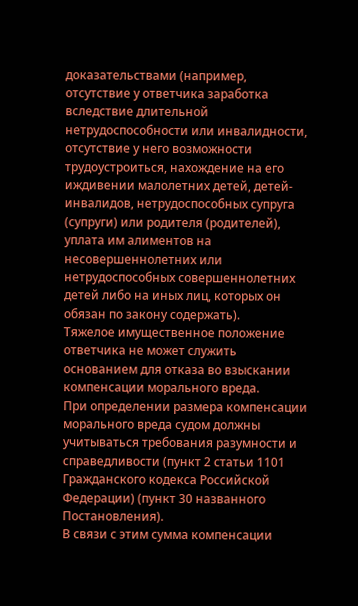доказательствами (например, отсутствие у ответчика заработка вследствие длительной нетрудоспособности или инвалидности, отсутствие у него возможности трудоустроиться, нахождение на его иждивении малолетних детей, детей-инвалидов, нетрудоспособных супруга (супруги) или родителя (родителей), уплата им алиментов на несовершеннолетних или нетрудоспособных совершеннолетних детей либо на иных лиц, которых он обязан по закону содержать).
Тяжелое имущественное положение ответчика не может служить основанием для отказа во взыскании компенсации морального вреда.
При определении размера компенсации морального вреда судом должны учитываться требования разумности и справедливости (пункт 2 статьи 1101 Гражданского кодекса Российской Федерации) (пункт 30 названного Постановления).
В связи с этим сумма компенсации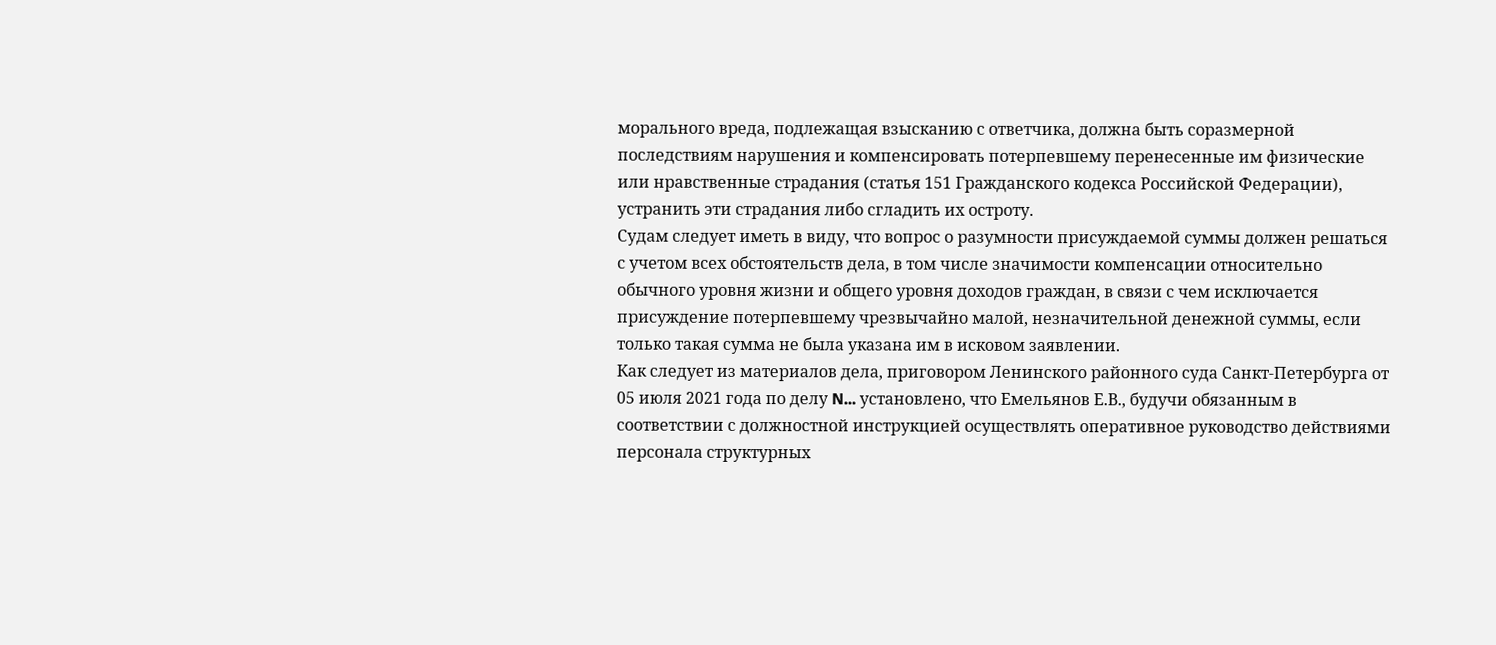морального вреда, подлежащая взысканию с ответчика, должна быть соразмерной последствиям нарушения и компенсировать потерпевшему перенесенные им физические или нравственные страдания (статья 151 Гражданского кодекса Российской Федерации), устранить эти страдания либо сгладить их остроту.
Судам следует иметь в виду, что вопрос о разумности присуждаемой суммы должен решаться с учетом всех обстоятельств дела, в том числе значимости компенсации относительно обычного уровня жизни и общего уровня доходов граждан, в связи с чем исключается присуждение потерпевшему чрезвычайно малой, незначительной денежной суммы, если только такая сумма не была указана им в исковом заявлении.
Как следует из материалов дела, приговором Ленинского районного суда Санкт-Петербурга от 05 июля 2021 года по делу N... установлено, что Емельянов Е.В., будучи обязанным в соответствии с должностной инструкцией осуществлять оперативное руководство действиями персонала структурных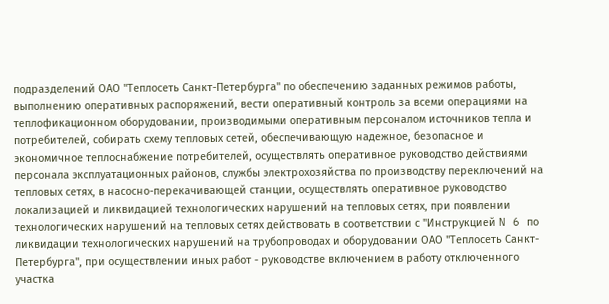подразделений ОАО "Теплосеть Санкт-Петербурга" по обеспечению заданных режимов работы, выполнению оперативных распоряжений, вести оперативный контроль за всеми операциями на теплофикационном оборудовании, производимыми оперативным персоналом источников тепла и потребителей, собирать схему тепловых сетей, обеспечивающую надежное, безопасное и экономичное теплоснабжение потребителей, осуществлять оперативное руководство действиями персонала эксплуатационных районов, службы электрохозяйства по производству переключений на тепловых сетях, в насосно-перекачивающей станции, осуществлять оперативное руководство локализацией и ликвидацией технологических нарушений на тепловых сетях, при появлении технологических нарушений на тепловых сетях действовать в соответствии с "Инструкцией N 6 по ликвидации технологических нарушений на трубопроводах и оборудовании ОАО "Теплосеть Санкт-Петербурга", при осуществлении иных работ - руководстве включением в работу отключенного участка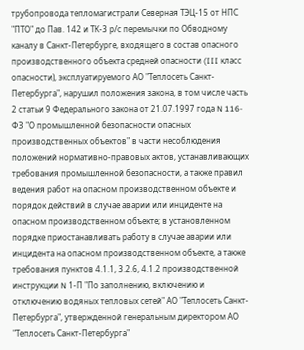трубопровода тепломагистрали Северная ТЭЦ-15 от НПС "ПТО" до Пав. 142 и ТК-3 р/с перемычки по Обводному каналу в Санкт-Петербурге, входящего в состав опасного производственного объекта средней опасности (III класс опасности), эксплуатируемого АО "Теплосеть Санкт-Петербурга", нарушил положения закона, в том числе часть 2 статьи 9 Федерального закона от 21.07.1997 года N 116-ФЗ "О промышленной безопасности опасных производственных объектов" в части несоблюдения положений нормативно-правовых актов, устанавливающих требования промышленной безопасности, а также правил ведения работ на опасном производственном объекте и порядок действий в случае аварии или инциденте на опасном производственном объекте; в установленном порядке приостанавливать работу в случае аварии или инцидента на опасном производственном объекте, а также требования пунктов 4.1.1, 3.2.6, 4.1.2 производственной инструкции N 1-П "По заполнению, включению и отключению водяных тепловых сетей" АО "Теплосеть Санкт-Петербурга", утвержденной генеральным директором АО "Теплосеть Санкт-Петербурга"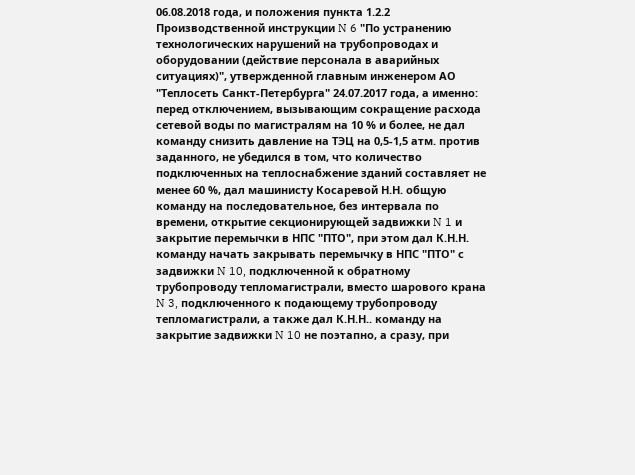06.08.2018 года, и положения пункта 1.2.2 Производственной инструкции N 6 "По устранению технологических нарушений на трубопроводах и оборудовании (действие персонала в аварийных ситуациях)", утвержденной главным инженером АО "Теплосеть Санкт-Петербурга" 24.07.2017 года, а именно:
перед отключением, вызывающим сокращение расхода сетевой воды по магистралям на 10 % и более, не дал команду снизить давление на ТЭЦ на 0,5-1,5 атм. против заданного, не убедился в том, что количество подключенных на теплоснабжение зданий составляет не менее 60 %, дал машинисту Косаревой Н.Н. общую команду на последовательное, без интервала по времени, открытие секционирующей задвижки N 1 и закрытие перемычки в НПС "ПТО", при этом дал К.Н.Н. команду начать закрывать перемычку в НПС "ПТО" с задвижки N 10, подключенной к обратному трубопроводу тепломагистрали, вместо шарового крана N 3, подключенного к подающему трубопроводу тепломагистрали, а также дал К.Н.Н.. команду на закрытие задвижки N 10 не поэтапно, а сразу, при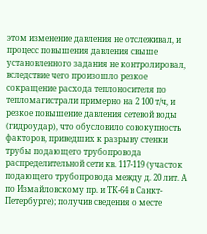этом изменение давления не отслеживал, и процесс повышения давления свыше установленного задания не контролировал, вследствие чего произошло резкое сокращение расхода теплоносителя по тепломагистрали примерно на 2 100 т/ч, и резкое повышение давления сетевой воды (гидроудар), что обусловило совокупность факторов, приведших к разрыву стенки трубы подающего трубопровода распределительной сети кв. 117-119 (участок подающего трубопровода между д. 20 лит. А по Измайловскому пр. и ТК-64 в Санкт-Петербурге); получив сведения о месте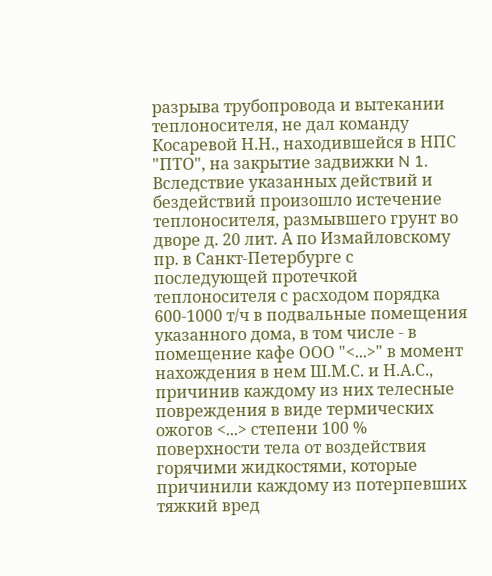разрыва трубопровода и вытекании теплоносителя, не дал команду Косаревой Н.Н., находившейся в НПС "ПТО", на закрытие задвижки N 1. Вследствие указанных действий и бездействий произошло истечение теплоносителя, размывшего грунт во дворе д. 20 лит. А по Измайловскому пр. в Санкт-Петербурге с последующей протечкой теплоносителя с расходом порядка 600-1000 т/ч в подвальные помещения указанного дома, в том числе - в помещение кафе ООО "<...>" в момент нахождения в нем Ш.М.С. и Н.А.С., причинив каждому из них телесные повреждения в виде термических ожогов <...> степени 100 % поверхности тела от воздействия горячими жидкостями, которые причинили каждому из потерпевших тяжкий вред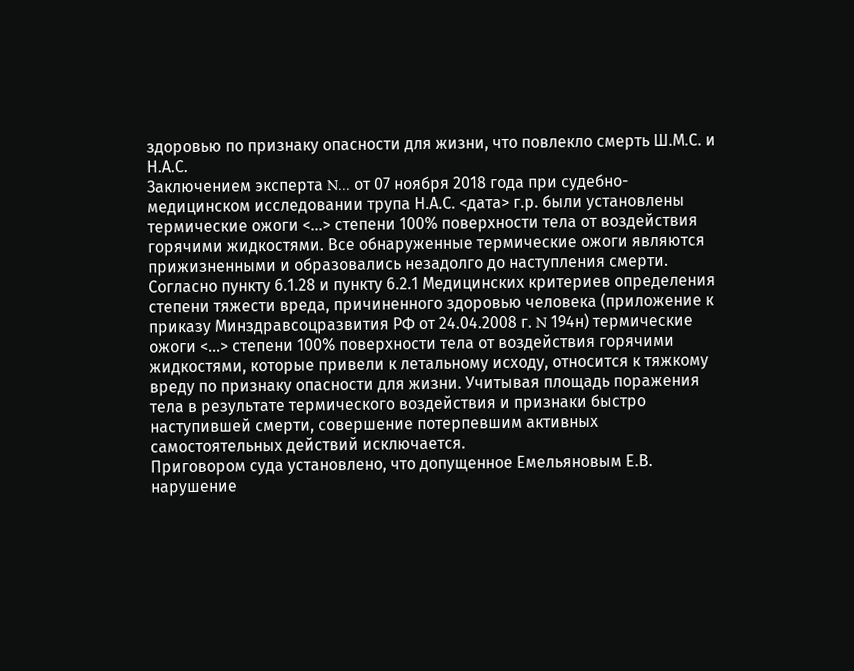здоровью по признаку опасности для жизни, что повлекло смерть Ш.М.С. и Н.А.С.
Заключением эксперта N... от 07 ноября 2018 года при судебно-медицинском исследовании трупа Н.А.С. <дата> г.р. были установлены термические ожоги <...> степени 100% поверхности тела от воздействия горячими жидкостями. Все обнаруженные термические ожоги являются прижизненными и образовались незадолго до наступления смерти. Согласно пункту 6.1.28 и пункту 6.2.1 Медицинских критериев определения степени тяжести вреда, причиненного здоровью человека (приложение к приказу Минздравсоцразвития РФ от 24.04.2008 г. N 194н) термические ожоги <...> степени 100% поверхности тела от воздействия горячими жидкостями, которые привели к летальному исходу, относится к тяжкому вреду по признаку опасности для жизни. Учитывая площадь поражения тела в результате термического воздействия и признаки быстро наступившей смерти, совершение потерпевшим активных самостоятельных действий исключается.
Приговором суда установлено, что допущенное Емельяновым Е.В. нарушение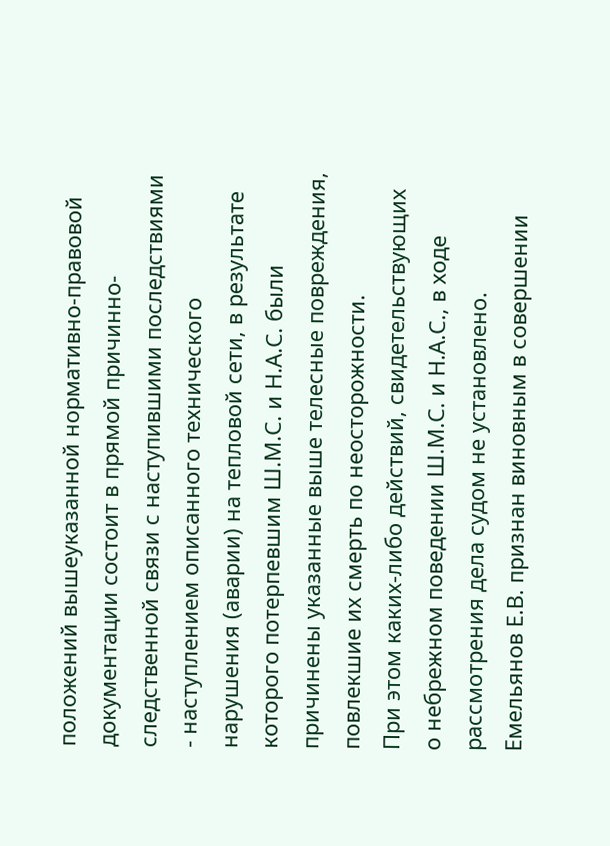положений вышеуказанной нормативно-правовой документации состоит в прямой причинно-следственной связи с наступившими последствиями - наступлением описанного технического нарушения (аварии) на тепловой сети, в результате которого потерпевшим Ш.М.С. и Н.А.С. были причинены указанные выше телесные повреждения, повлекшие их смерть по неосторожности.
При этом каких-либо действий, свидетельствующих о небрежном поведении Ш.М.С. и Н.А.С., в ходе рассмотрения дела судом не установлено.
Емельянов Е.В. признан виновным в совершении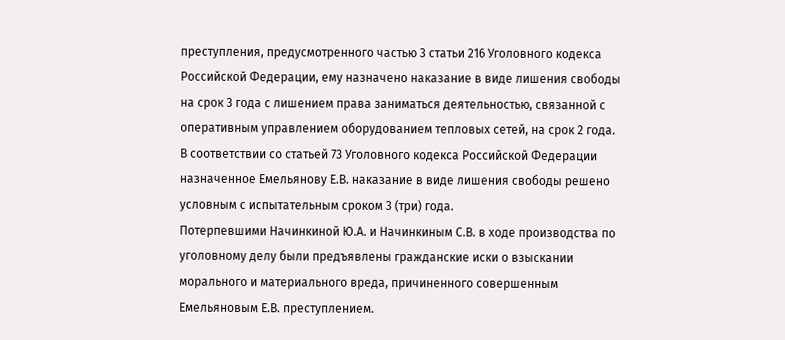преступления, предусмотренного частью 3 статьи 216 Уголовного кодекса Российской Федерации, ему назначено наказание в виде лишения свободы на срок 3 года с лишением права заниматься деятельностью, связанной с оперативным управлением оборудованием тепловых сетей, на срок 2 года.
В соответствии со статьей 73 Уголовного кодекса Российской Федерации назначенное Емельянову Е.В. наказание в виде лишения свободы решено условным с испытательным сроком 3 (три) года.
Потерпевшими Начинкиной Ю.А. и Начинкиным С.В. в ходе производства по уголовному делу были предъявлены гражданские иски о взыскании морального и материального вреда, причиненного совершенным Емельяновым Е.В. преступлением.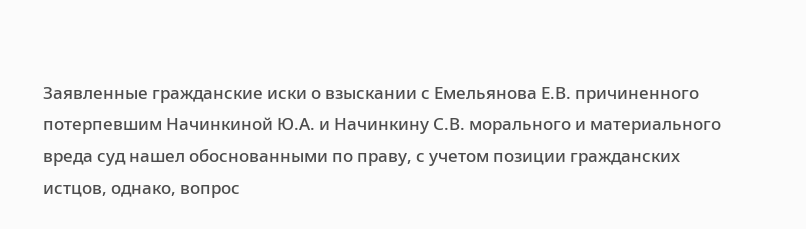Заявленные гражданские иски о взыскании с Емельянова Е.В. причиненного потерпевшим Начинкиной Ю.А. и Начинкину С.В. морального и материального вреда суд нашел обоснованными по праву, с учетом позиции гражданских истцов, однако, вопрос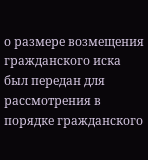о размере возмещения гражданского иска был передан для рассмотрения в порядке гражданского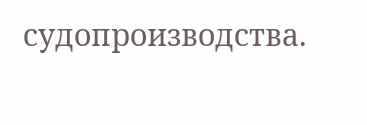судопроизводства.